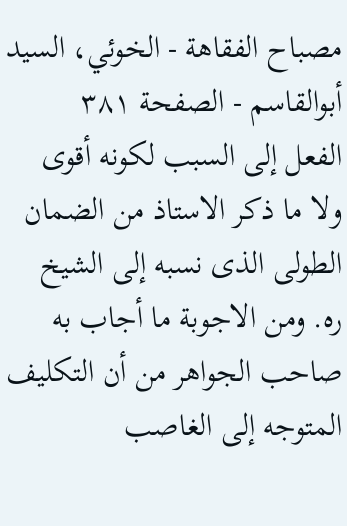مصباح الفقاهة - الخوئي، السيد أبوالقاسم - الصفحة ٣٨١
الفعل إلى السبب لكونه أقوى ولا ما ذكر الاستاذ من الضمان الطولى الذى نسبه إلى الشيخ ره. ومن الاجوبة ما أجاب به صاحب الجواهر من أن التكليف المتوجه إلى الغاصب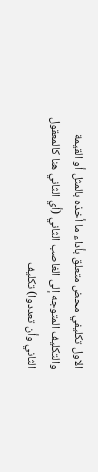الاول تكليفي محض متعلق بأداء ما أخذه بالمثل أو القيمة والتكليف المتوجه إلى الغاصب الثاني (أي الثاني هنا كالمعقول الثاني وأن تعددوا) تكليف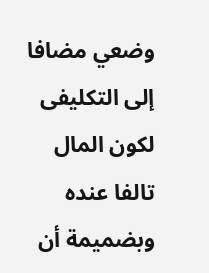وضعي مضافا إلى التكليفى لكون المال تالفا عنده وبضميمة أن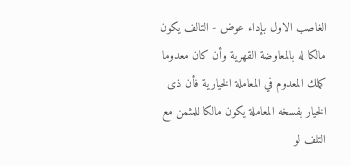الغاصب الاول بإداء عوض - التالف يكون مالكا له بالمعاوضة القهرية وأن كان معدوما كملك المعدوم في المعاملة الخيارية فأن ذى الخيار بفسخه المعاملة يكون مالكا للمثمن مع التلف لو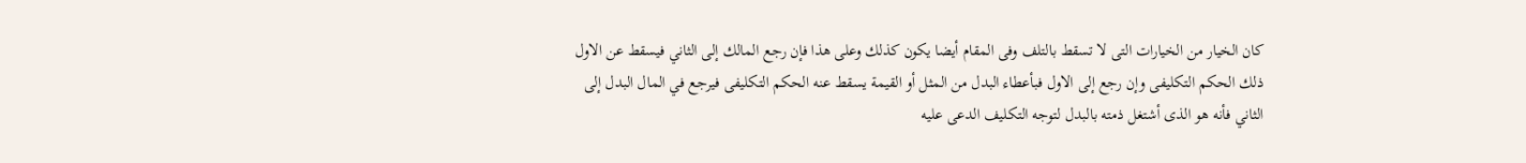كان الخيار من الخيارات التى لا تسقط بالتلف وفى المقام أيضا يكون كذلك وعلى هذا فإن رجع المالك إلى الثاني فيسقط عن الاول ذلك الحكم التكليفى وإن رجع إلى الاول فبأعطاء البدل من المثل أو القيمة يسقط عنه الحكم التكليفى فيرجع في المال البدل إلى الثاني فأنه هو الذى أشتغل ذمته بالبدل لتوجه التكليف الدعى عليه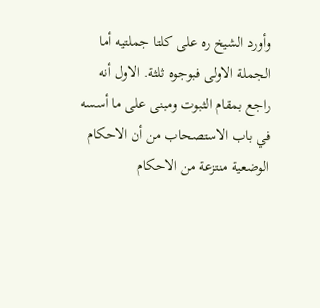وأورد الشيخ ره على كلتا جملتيه أما الجملة الاولى فبوجوه ثلثة. الاول أنه راجع بمقام الثبوت ومبنى على ما أسسه في باب الاستصحاب من أن الاحكام الوضعية منتزعة من الاحكام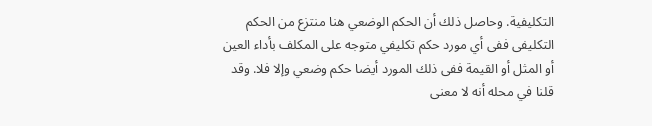التكليفية. وحاصل ذلك أن الحكم الوضعي هنا منتزع من الحكم التكليفى ففى أي مورد حكم تكليفي متوجه على المكلف بأداء العين أو المثل أو القيمة ففى ذلك المورد أيضا حكم وضعي وإلا فلا. وقد قلنا في محله أنه لا معنى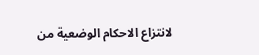لانتزاع الاحكام الوضعية من